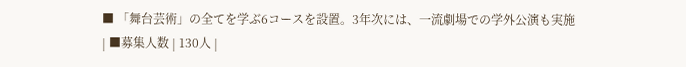■ 「舞台芸術」の全てを学ぶ6コースを設置。3年次には、一流劇場での学外公演も実施
| ■募集人数 | 130人 |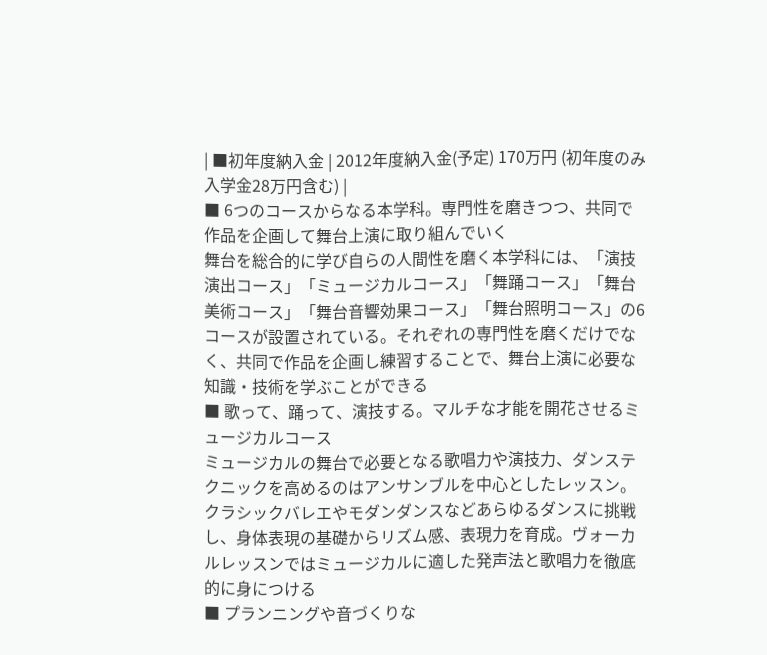| ■初年度納入金 | 2012年度納入金(予定) 170万円 (初年度のみ入学金28万円含む) |
■ 6つのコースからなる本学科。専門性を磨きつつ、共同で作品を企画して舞台上演に取り組んでいく
舞台を総合的に学び自らの人間性を磨く本学科には、「演技演出コース」「ミュージカルコース」「舞踊コース」「舞台美術コース」「舞台音響効果コース」「舞台照明コース」の6コースが設置されている。それぞれの専門性を磨くだけでなく、共同で作品を企画し練習することで、舞台上演に必要な知識・技術を学ぶことができる
■ 歌って、踊って、演技する。マルチな才能を開花させるミュージカルコース
ミュージカルの舞台で必要となる歌唱力や演技力、ダンステクニックを高めるのはアンサンブルを中心としたレッスン。クラシックバレエやモダンダンスなどあらゆるダンスに挑戦し、身体表現の基礎からリズム感、表現力を育成。ヴォーカルレッスンではミュージカルに適した発声法と歌唱力を徹底的に身につける
■ プランニングや音づくりな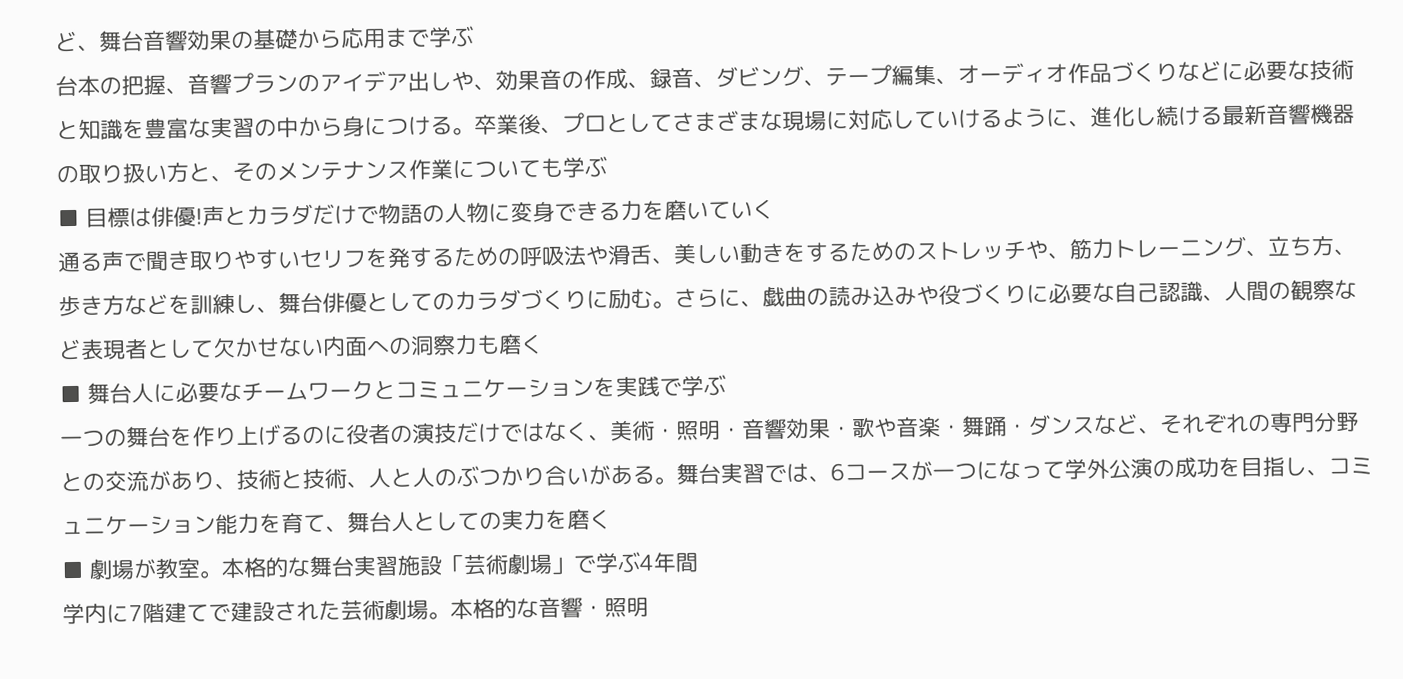ど、舞台音響効果の基礎から応用まで学ぶ
台本の把握、音響プランのアイデア出しや、効果音の作成、録音、ダビング、テープ編集、オーディオ作品づくりなどに必要な技術と知識を豊富な実習の中から身につける。卒業後、プロとしてさまざまな現場に対応していけるように、進化し続ける最新音響機器の取り扱い方と、そのメンテナンス作業についても学ぶ
■ 目標は俳優!声とカラダだけで物語の人物に変身できる力を磨いていく
通る声で聞き取りやすいセリフを発するための呼吸法や滑舌、美しい動きをするためのストレッチや、筋力トレーニング、立ち方、歩き方などを訓練し、舞台俳優としてのカラダづくりに励む。さらに、戯曲の読み込みや役づくりに必要な自己認識、人間の観察など表現者として欠かせない内面への洞察力も磨く
■ 舞台人に必要なチームワークとコミュニケーションを実践で学ぶ
一つの舞台を作り上げるのに役者の演技だけではなく、美術・照明・音響効果・歌や音楽・舞踊・ダンスなど、それぞれの専門分野との交流があり、技術と技術、人と人のぶつかり合いがある。舞台実習では、6コースが一つになって学外公演の成功を目指し、コミュニケーション能力を育て、舞台人としての実力を磨く
■ 劇場が教室。本格的な舞台実習施設「芸術劇場」で学ぶ4年間
学内に7階建てで建設された芸術劇場。本格的な音響・照明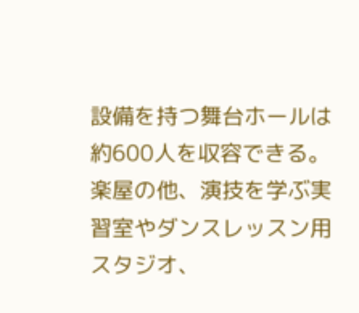設備を持つ舞台ホールは約600人を収容できる。楽屋の他、演技を学ぶ実習室やダンスレッスン用スタジオ、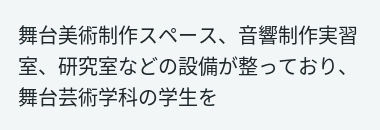舞台美術制作スペース、音響制作実習室、研究室などの設備が整っており、舞台芸術学科の学生を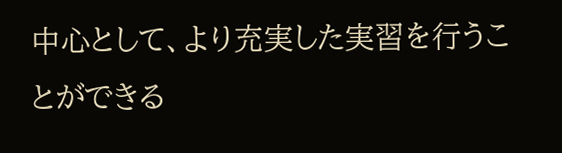中心として、より充実した実習を行うことができる